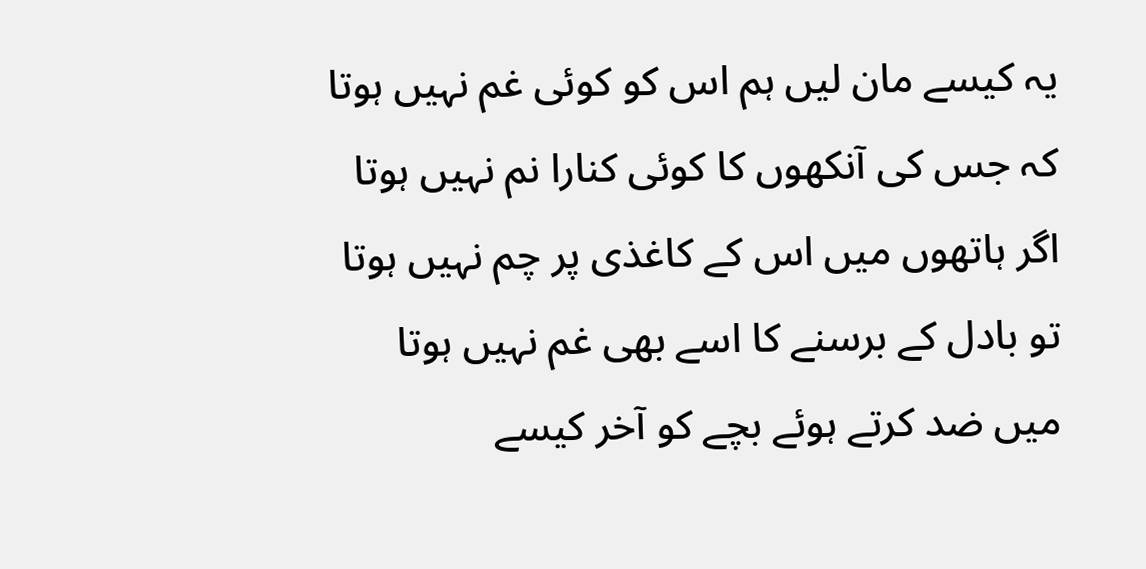یہ کیسے مان لیں ہم اس کو کوئی غم نہیں ہوتا
کہ جس کی آنکھوں کا کوئی کنارا نم نہیں ہوتا
اگر ہاتھوں میں اس کے کاغذی پر چم نہیں ہوتا
تو بادل کے برسنے کا اسے بھی غم نہیں ہوتا
میں ضد کرتے ہوئے بچے کو آخر کیسے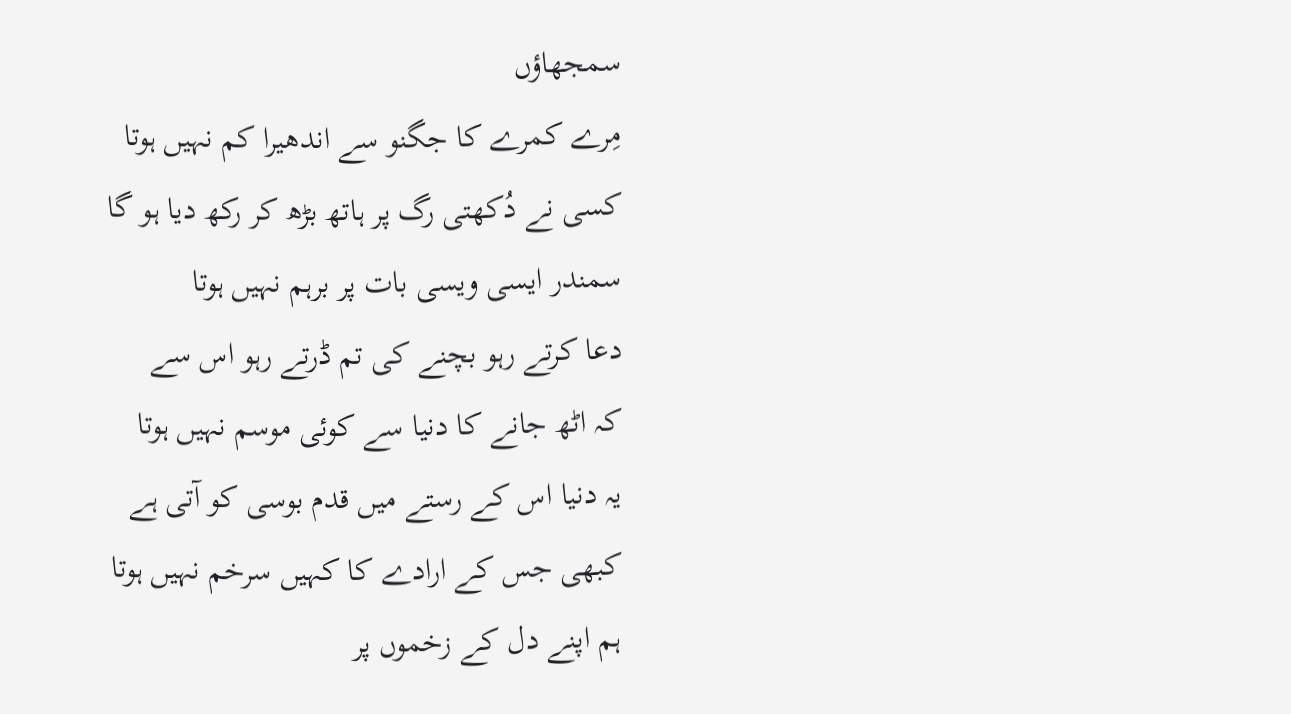سمجھاؤں
مِرے کمرے کا جگنو سے اندھیرا کم نہیں ہوتا
کسی نے دُکھتی رگ پر ہاتھ بڑھ کر رکھ دیا ہو گا
سمندر ایسی ویسی بات پر برہم نہیں ہوتا
دعا کرتے رہو بچنے کی تم ڈرتے رہو اس سے
کہ اٹھ جانے کا دنیا سے کوئی موسم نہیں ہوتا
یہ دنیا اس کے رستے میں قدم بوسی کو آتی ہے
کبھی جس کے ارادے کا کہیں سرخم نہیں ہوتا
ہم اپنے دل کے زخموں پر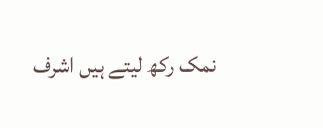نمک رکھ لیتے ہیں اشرف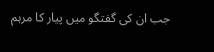جب ان کی گفتگو میں پیار کا مرہم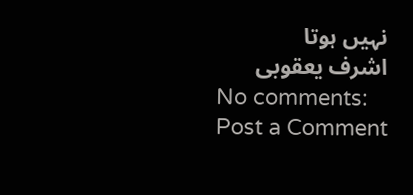نہیں ہوتا
اشرف یعقوبی
No comments:
Post a Comment